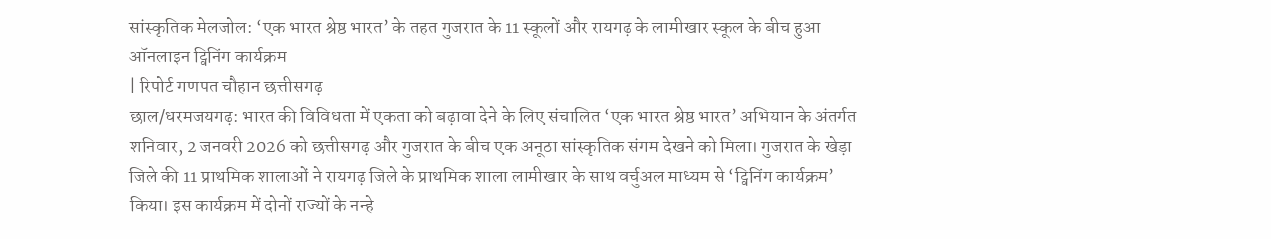सांस्कृतिक मेलजोल: ‘एक भारत श्रेष्ठ भारत’ के तहत गुजरात के 11 स्कूलों और रायगढ़ के लामीखार स्कूल के बीच हुआ ऑनलाइन ट्विनिंग कार्यक्रम
| रिपोर्ट गणपत चौहान छत्तीसगढ़
छाल/धरमजयगढ़: भारत की विविधता में एकता को बढ़ावा देने के लिए संचालित ‘एक भारत श्रेष्ठ भारत’ अभियान के अंतर्गत शनिवार, 2 जनवरी 2026 को छत्तीसगढ़ और गुजरात के बीच एक अनूठा सांस्कृतिक संगम देखने को मिला। गुजरात के खेड़ा जिले की 11 प्राथमिक शालाओं ने रायगढ़ जिले के प्राथमिक शाला लामीखार के साथ वर्चुअल माध्यम से ‘ट्विनिंग कार्यक्रम’ किया। इस कार्यक्रम में दोनों राज्यों के नन्हे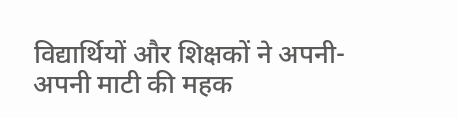विद्यार्थियों और शिक्षकों ने अपनी-अपनी माटी की महक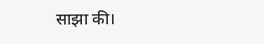साझा की।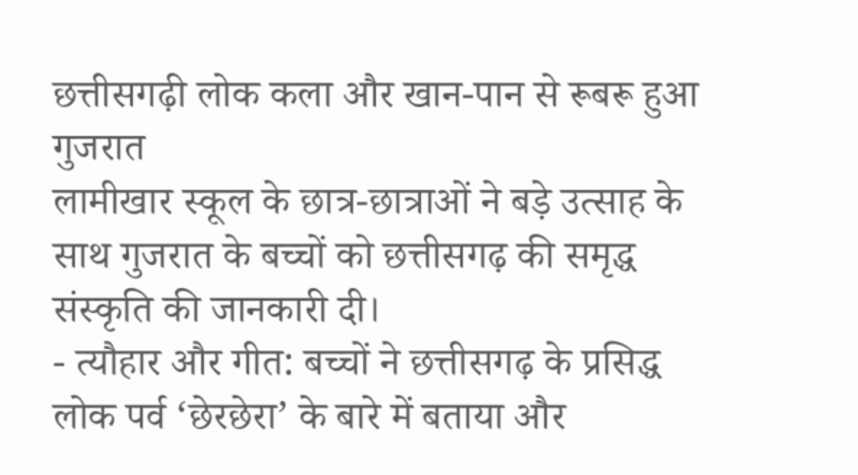छत्तीसगढ़ी लोक कला और खान-पान से रूबरू हुआ गुजरात
लामीखार स्कूल के छात्र-छात्राओं ने बड़े उत्साह के साथ गुजरात के बच्चों को छत्तीसगढ़ की समृद्ध संस्कृति की जानकारी दी।
- त्यौहार और गीत: बच्चों ने छत्तीसगढ़ के प्रसिद्ध लोक पर्व ‘छेरछेरा’ के बारे में बताया और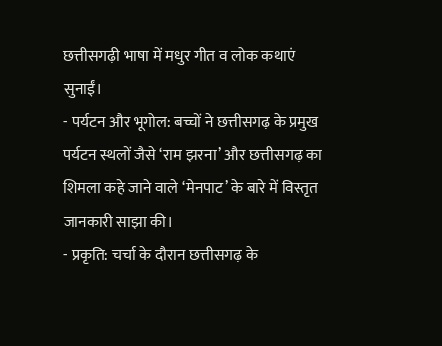छत्तीसगढ़ी भाषा में मधुर गीत व लोक कथाएं सुनाईं।
- पर्यटन और भूगोल: बच्चों ने छत्तीसगढ़ के प्रमुख पर्यटन स्थलों जैसे ‘राम झरना’ और छत्तीसगढ़ का शिमला कहे जाने वाले ‘मेनपाट’ के बारे में विस्तृत जानकारी साझा की।
- प्रकृति: चर्चा के दौरान छत्तीसगढ़ के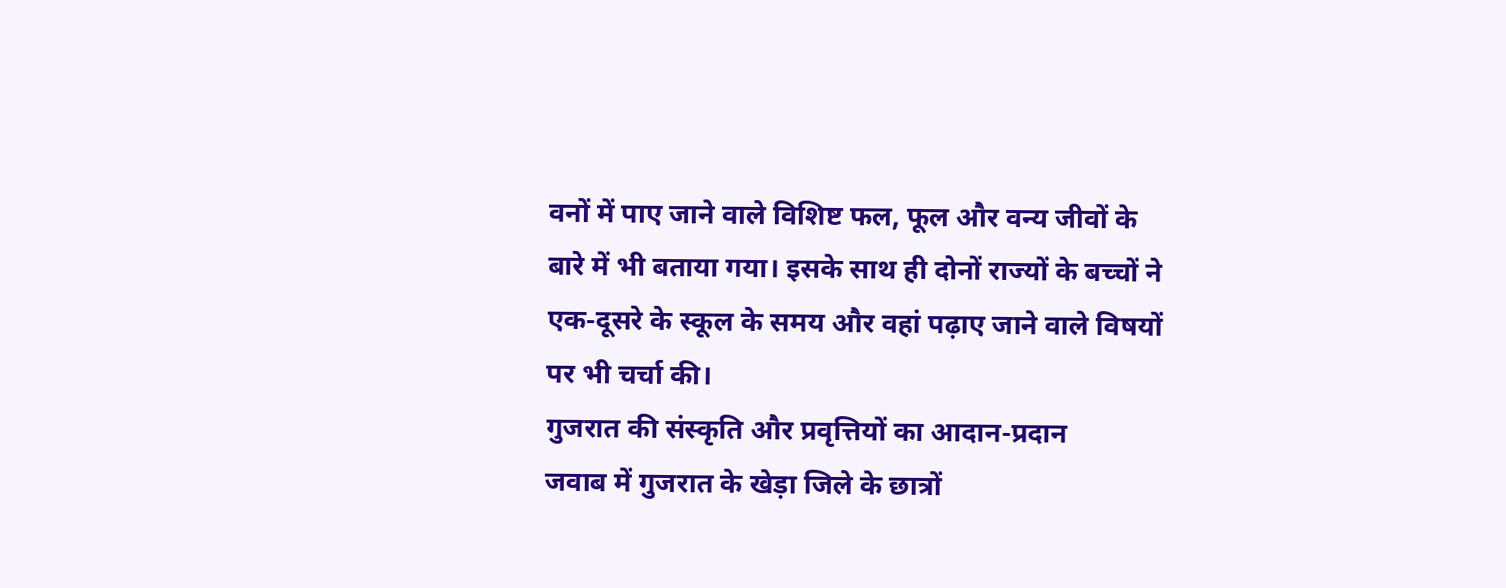वनों में पाए जाने वाले विशिष्ट फल, फूल और वन्य जीवों के बारे में भी बताया गया। इसके साथ ही दोनों राज्यों के बच्चों ने एक-दूसरे के स्कूल के समय और वहां पढ़ाए जाने वाले विषयों पर भी चर्चा की।
गुजरात की संस्कृति और प्रवृत्तियों का आदान-प्रदान
जवाब में गुजरात के खेड़ा जिले के छात्रों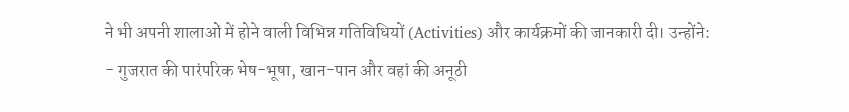ने भी अपनी शालाओं में होने वाली विभिन्न गतिविधियों (Activities) और कार्यक्रमों की जानकारी दी। उन्होंने:
- गुजरात की पारंपरिक भेष-भूषा, खान-पान और वहां की अनूठी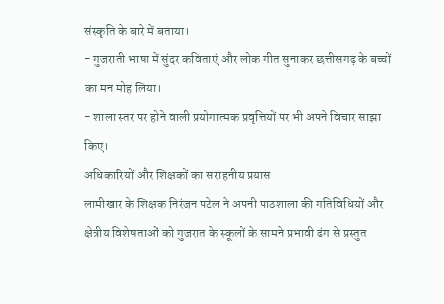संस्कृति के बारे में बताया।
- गुजराती भाषा में सुंदर कविताएं और लोक गीत सुनाकर छत्तीसगढ़ के बच्चों का मन मोह लिया।
- शाला स्तर पर होने वाली प्रयोगात्मक प्रवृत्तियों पर भी अपने विचार साझा किए।
अधिकारियों और शिक्षकों का सराहनीय प्रयास
लामीखार के शिक्षक निरंजन पटेल ने अपनी पाठशाला की गतिविधियों और क्षेत्रीय विशेषताओं को गुजरात के स्कूलों के सामने प्रभावी ढंग से प्रस्तुत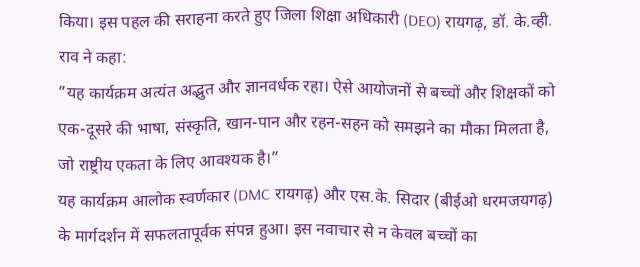किया। इस पहल की सराहना करते हुए जिला शिक्षा अधिकारी (DEO) रायगढ़, डॉ. के.व्ही. राव ने कहा:
”यह कार्यक्रम अत्यंत अद्भुत और ज्ञानवर्धक रहा। ऐसे आयोजनों से बच्चों और शिक्षकों को एक-दूसरे की भाषा, संस्कृति, खान-पान और रहन-सहन को समझने का मौका मिलता है, जो राष्ट्रीय एकता के लिए आवश्यक है।”
यह कार्यक्रम आलोक स्वर्णकार (DMC रायगढ़) और एस.के. सिदार (बीईओ धरमजयगढ़) के मार्गदर्शन में सफलतापूर्वक संपन्न हुआ। इस नवाचार से न केवल बच्चों का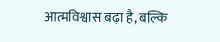आत्मविश्वास बढ़ा है, बल्कि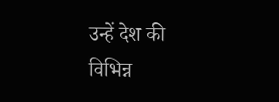उन्हें देश की विभिन्न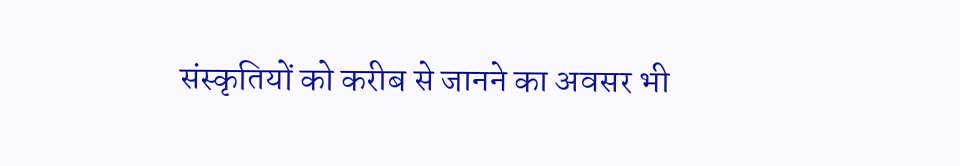संस्कृतियों को करीब से जानने का अवसर भी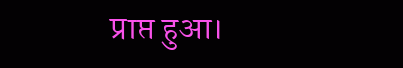प्राप्त हुआ।